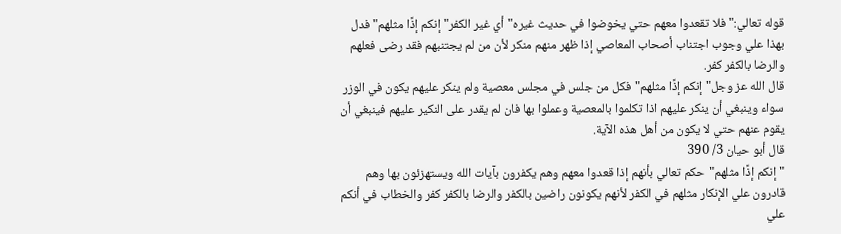قوله تعالي:"فلا تقعدوا معهم حتي يخوضوا في حديث غيره"أي غير الكفر"إنكم إذًا مثلهم"فدل بهذا علي وجوب اجتناب أصحاب المعاصي إذا ظهر منهم منكر لأن من لم يجتنبهم فقد رضى فعلهم والرضا بالكفر كفر.
قال الله عز وجل"إنكم إذًا مثلهم"فكل من جلس في مجلس معصية ولم ينكر عليهم يكون في الوزر سواء وينبغي أن ينكر عليهم اذا تكلموا بالمعصية وعملوا بها فان لم يقدر على النكير عليهم فينبغي أن يقوم عنهم حتي لا يكون من أهل هذه الآية.
قال أبو حيان 3/ 390
"إنكم إذًا مثلهم"حكم تعالي بأنهم إذا قعدوا معهم وهم يكفرون بآيات الله ويستهزئون بها وهم قادرون علي الإنكار مثلهم في الكفر لأنهم يكونون راضين بالكفر والرضا بالكفر كفر والخطاب في أنكم علي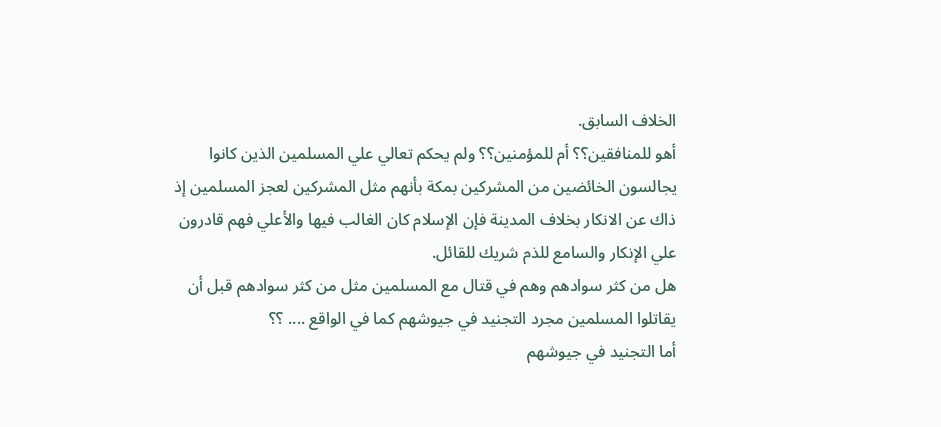الخلاف السابق.
أهو للمنافقين؟؟ أم للمؤمنين؟؟ ولم يحكم تعالي علي المسلمين الذين كانوا يجالسون الخائضين من المشركين بمكة بأنهم مثل المشركين لعجز المسلمين إذ ذاك عن الانكار بخلاف المدينة فإن الإسلام كان الغالب فيها والأعلي فهم قادرون علي الإنكار والسامع للذم شريك للقائل.
هل من كثر سوادهم وهم في قتال مع المسلمين مثل من كثر سوادهم قبل أن يقاتلوا المسلمين مجرد التجنيد في جيوشهم كما في الواقع .... ؟؟
أما التجنيد في جيوشهم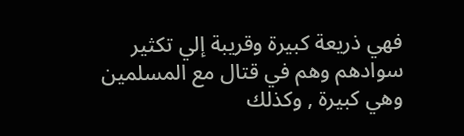فهي ذريعة كبيرة وقريبة إلي تكثير سوادهم وهم في قتال مع المسلمين وهي كبيرة , وكذلك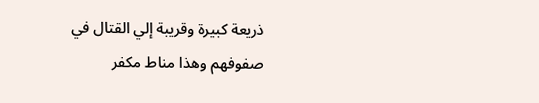ذريعة كبيرة وقريبة إلي القتال في صفوفهم وهذا مناط مكفر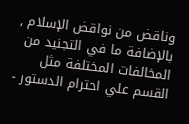وناقض من نواقض الإسلام , بالإضافة ما في التجنيد من المخالفات المختلفة مثل القسم علي احترام الدستور -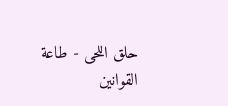حلق اللحى - طاعة القوانين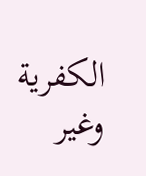الكفرية وغير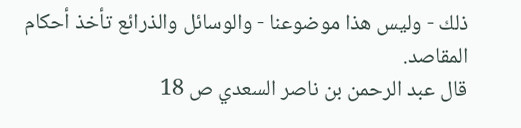ذلك - وليس هذا موضوعنا - والوسائل والذرائع تأخذ أحكام المقاصد.
قال عبد الرحمن بن ناصر السعدي ص 18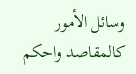وسائل الأمور كالمقاصد واحكم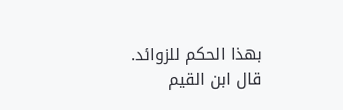بهذا الحكم للزوائد.
قال ابن القيم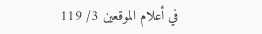في أعلام الموقعين 3/ 119